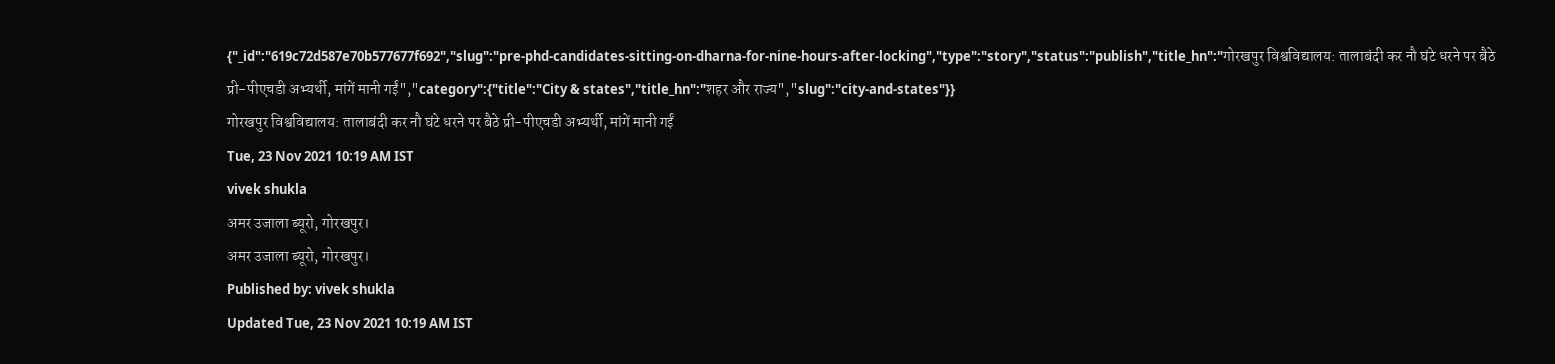{"_id":"619c72d587e70b577677f692","slug":"pre-phd-candidates-sitting-on-dharna-for-nine-hours-after-locking","type":"story","status":"publish","title_hn":"गोरखपुर विश्वविद्यालय: तालाबंदी कर नौ घंटे धरने पर बैठे प्री-पीएचडी अभ्यर्थी, मांगें मानी गईं","category":{"title":"City & states","title_hn":"शहर और राज्य","slug":"city-and-states"}}
गोरखपुर विश्वविद्यालय: तालाबंदी कर नौ घंटे धरने पर बैठे प्री-पीएचडी अभ्यर्थी, मांगें मानी गईं
Tue, 23 Nov 2021 10:19 AM IST
vivek shukla
अमर उजाला ब्यूरो, गोरखपुर।
अमर उजाला ब्यूरो, गोरखपुर।
Published by: vivek shukla
Updated Tue, 23 Nov 2021 10:19 AM IST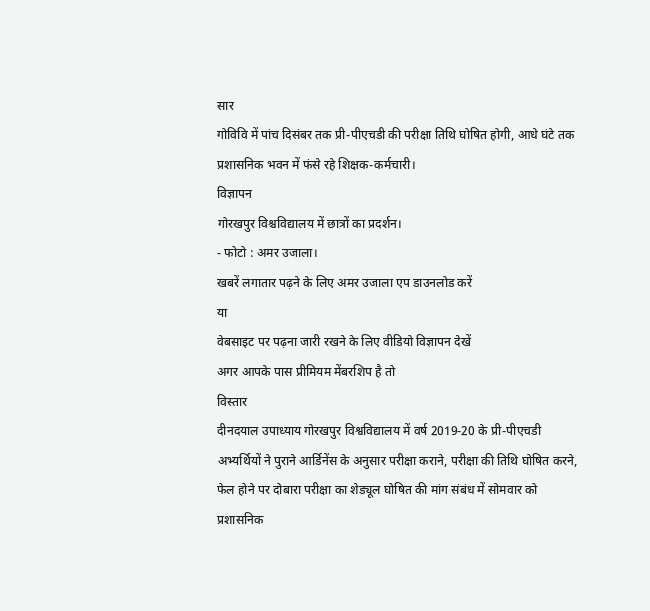सार
गोविवि में पांच दिसंबर तक प्री-पीएचडी की परीक्षा तिथि घोषित होगी, आधे घंटे तक प्रशासनिक भवन में फंसे रहे शिक्षक-कर्मचारी।
विज्ञापन
गोरखपुर विश्चविद्यालय में छात्रों का प्रदर्शन।
- फोटो : अमर उजाला।
खबरें लगातार पढ़ने के लिए अमर उजाला एप डाउनलोड करें
या
वेबसाइट पर पढ़ना जारी रखने के लिए वीडियो विज्ञापन देखें
अगर आपके पास प्रीमियम मेंबरशिप है तो
विस्तार
दीनदयाल उपाध्याय गोरखपुर विश्वविद्यालय में वर्ष 2019-20 के प्री-पीएचडी अभ्यर्थियों ने पुराने आर्डिनेंस के अनुसार परीक्षा कराने, परीक्षा की तिथि घोषित करने, फेल होने पर दोबारा परीक्षा का शेड्यूल घोषित की मांग संबंध में सोमवार को प्रशासनिक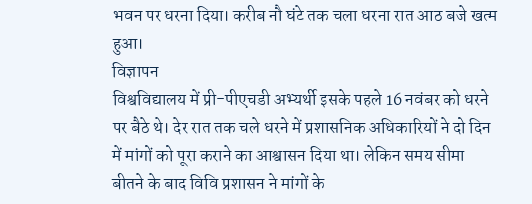भवन पर धरना दिया। करीब नौ घंटे तक चला धरना रात आठ बजे खत्म हुआ।
विज्ञापन
विश्वविद्यालय में प्री-पीएचडी अभ्यर्थी इसके पहले 16 नवंबर को धरने पर बैठे थे। देर रात तक चले धरने में प्रशासनिक अधिकारियों ने दो दिन में मांगों को पूरा कराने का आश्वासन दिया था। लेकिन समय सीमा बीतने के बाद विवि प्रशासन ने मांगों के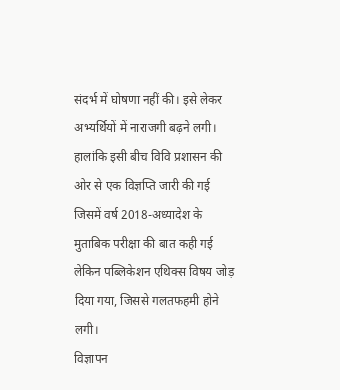संदर्भ में घोषणा नहीं की। इसे लेकर अभ्यर्थियों में नाराजगी बढ़ने लगी। हालांकि इसी बीच विवि प्रशासन की ओर से एक विज्ञप्ति जारी की गई जिसमें वर्ष 2018-अध्यादेश के मुताबिक परीक्षा की बात कही गई लेकिन पब्लिकेशन एथिक्स विषय जोड़ दिया गया, जिससे गलतफहमी होने लगी।
विज्ञापन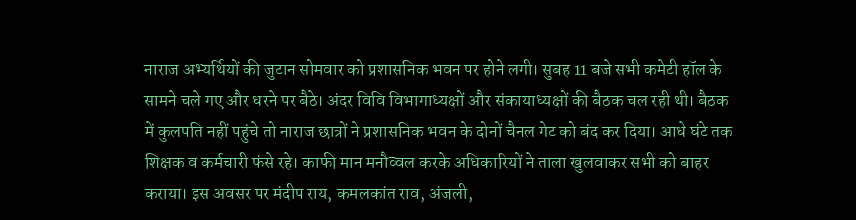नाराज अभ्यर्थियों की जुटान सोमवार को प्रशासनिक भवन पर होने लगी। सुबह 11 बजे सभी कमेटी हॉल के सामने चले गए और धरने पर बैठे। अंदर विवि विभागाध्यक्षों और संकायाध्यक्षों की बैठक चल रही थी। बैठक में कुलपति नहीं पहुंचे तो नाराज छात्रों ने प्रशासनिक भवन के दोनों चैनल गेट को बंद कर दिया। आधे घंटे तक शिक्षक व कर्मचारी फंसे रहे। काफी मान मनौव्वल करके अधिकारियों ने ताला खुलवाकर सभी को बाहर कराया। इस अवसर पर मंदीप राय, कमलकांत राव, अंजली,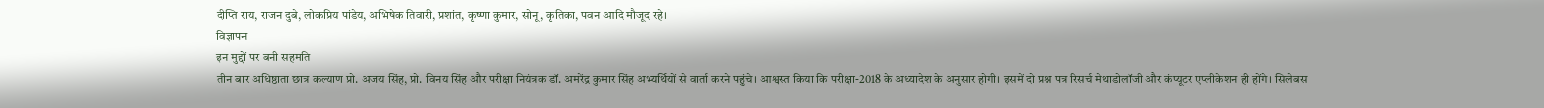दीप्ति राय, राजन दुबे, लोकप्रिय पांडेय, अभिषेक तिवारी, प्रशांत, कृष्णा कुमार, सोनू, कृतिका, पवन आदि मौजूद रहे।
विज्ञापन
इन मुद्दों पर बनी सहमति
तीन बार अधिष्ठाता छात्र कल्याण प्रो. अजय सिंह, प्रो. विनय सिंह और परीक्षा नियंत्रक डॉ. अमरेंद्र कुमार सिंह अभ्यर्थियों से वार्ता करने पहुंचे। आश्वस्त किया कि परीक्षा-2018 के अध्यादेश के अनुसार होगी। इसमें दो प्रश्न पत्र रिसर्च मेथाडोलॉजी और कंप्यूटर एप्लीकेशन ही होंगे। सिलेबस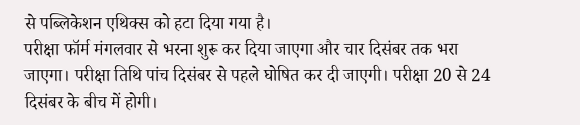से पब्लिकेशन एथिक्स को हटा दिया गया है।
परीक्षा फॉर्म मंगलवार से भरना शुरू कर दिया जाएगा और चार दिसंबर तक भरा जाएगा। परीक्षा तिथि पांच दिसंबर से पहले घोषित कर दी जाएगी। परीक्षा 20 से 24 दिसंबर के बीच में होगी।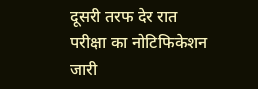दूसरी तरफ देर रात परीक्षा का नोटिफिकेशन जारी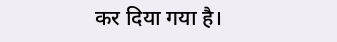कर दिया गया है।